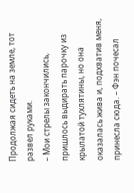Продолжая сидеть на земле, тот развел руками.
– Мои стрелы закончились, пришлось выдирать парочку из крылатой тухлятины, но она оказалась жива и, подхватив меня, принесла сюда. – Фэн почесал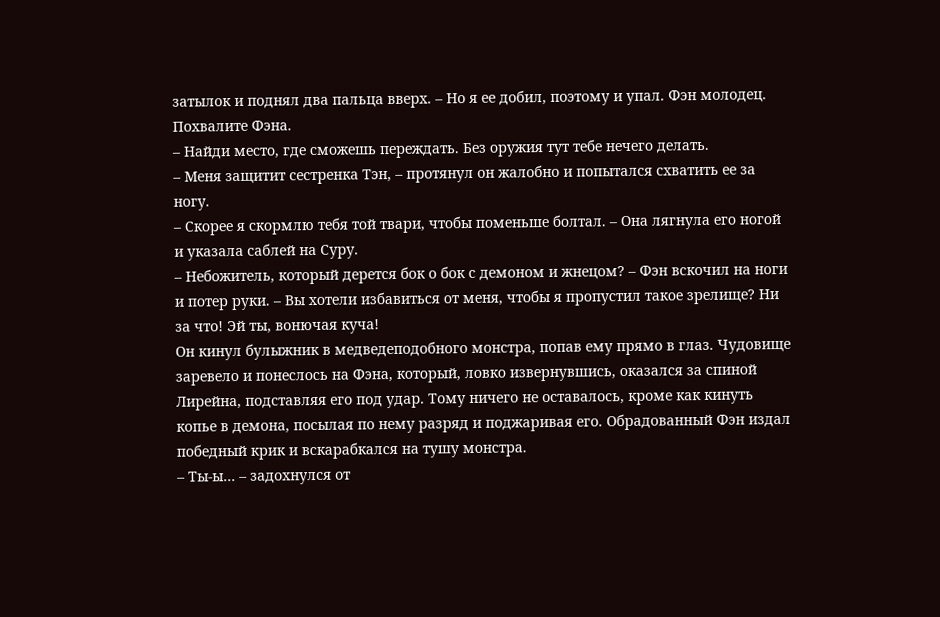затылок и поднял два пальца вверх. – Но я ее добил, поэтому и упал. Фэн молодец. Похвалите Фэна.
– Найди место, где сможешь переждать. Без оружия тут тебе нечего делать.
– Меня защитит сестренка Тэн, – протянул он жалобно и попытался схватить ее за ногу.
– Скорее я скормлю тебя той твари, чтобы поменьше болтал. – Она лягнула его ногой и указала саблей на Суру.
– Небожитель, который дерется бок о бок с демоном и жнецом? – Фэн вскочил на ноги и потер руки. – Вы хотели избавиться от меня, чтобы я пропустил такое зрелище? Ни за что! Эй ты, вонючая куча!
Он кинул булыжник в медведеподобного монстра, попав ему прямо в глаз. Чудовище заревело и понеслось на Фэна, который, ловко извернувшись, оказался за спиной Лирейна, подставляя его под удар. Тому ничего не оставалось, кроме как кинуть копье в демона, посылая по нему разряд и поджаривая его. Обрадованный Фэн издал победный крик и вскарабкался на тушу монстра.
– Ты-ы… – задохнулся от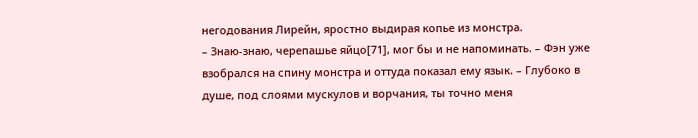негодования Лирейн, яростно выдирая копье из монстра.
– Знаю-знаю, черепашье яйцо[71], мог бы и не напоминать. – Фэн уже взобрался на спину монстра и оттуда показал ему язык. – Глубоко в душе, под слоями мускулов и ворчания, ты точно меня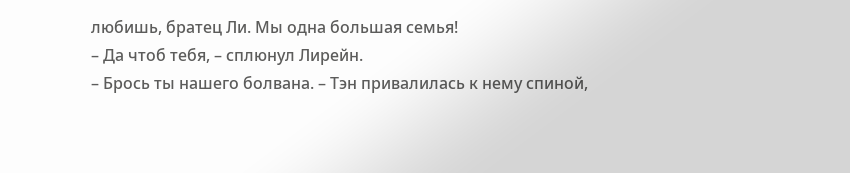любишь, братец Ли. Мы одна большая семья!
– Да чтоб тебя, – сплюнул Лирейн.
– Брось ты нашего болвана. – Тэн привалилась к нему спиной,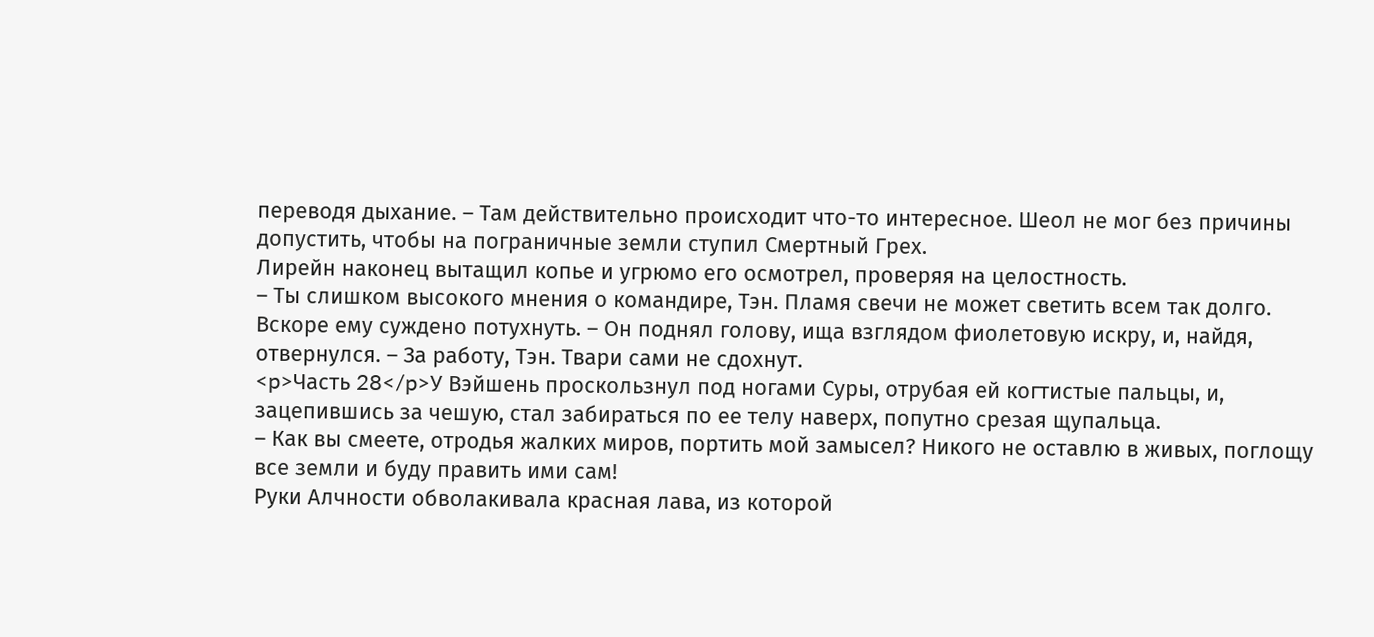переводя дыхание. – Там действительно происходит что-то интересное. Шеол не мог без причины допустить, чтобы на пограничные земли ступил Смертный Грех.
Лирейн наконец вытащил копье и угрюмо его осмотрел, проверяя на целостность.
– Ты слишком высокого мнения о командире, Тэн. Пламя свечи не может светить всем так долго. Вскоре ему суждено потухнуть. – Он поднял голову, ища взглядом фиолетовую искру, и, найдя, отвернулся. – За работу, Тэн. Твари сами не сдохнут.
<p>Часть 28</p>У Вэйшень проскользнул под ногами Суры, отрубая ей когтистые пальцы, и, зацепившись за чешую, стал забираться по ее телу наверх, попутно срезая щупальца.
– Как вы смеете, отродья жалких миров, портить мой замысел? Никого не оставлю в живых, поглощу все земли и буду править ими сам!
Руки Алчности обволакивала красная лава, из которой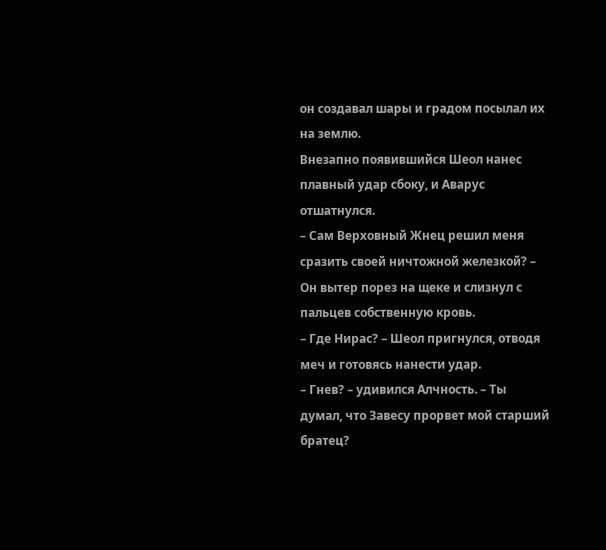он создавал шары и градом посылал их на землю.
Внезапно появившийся Шеол нанес плавный удар сбоку, и Аварус отшатнулся.
– Сам Верховный Жнец решил меня сразить своей ничтожной железкой? – Он вытер порез на щеке и слизнул с пальцев собственную кровь.
– Где Нирас? – Шеол пригнулся, отводя меч и готовясь нанести удар.
– Гнев? – удивился Алчность. – Ты думал, что Завесу прорвет мой старший братец?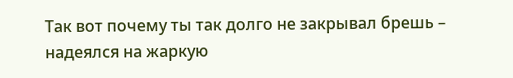Так вот почему ты так долго не закрывал брешь – надеялся на жаркую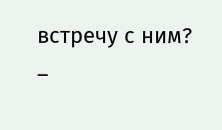встречу с ним?
–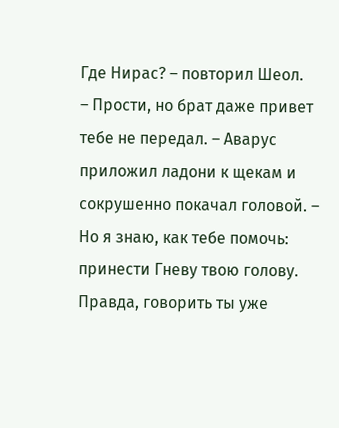Где Нирас? – повторил Шеол.
– Прости, но брат даже привет тебе не передал. – Аварус приложил ладони к щекам и сокрушенно покачал головой. – Но я знаю, как тебе помочь: принести Гневу твою голову. Правда, говорить ты уже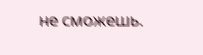не сможешь.